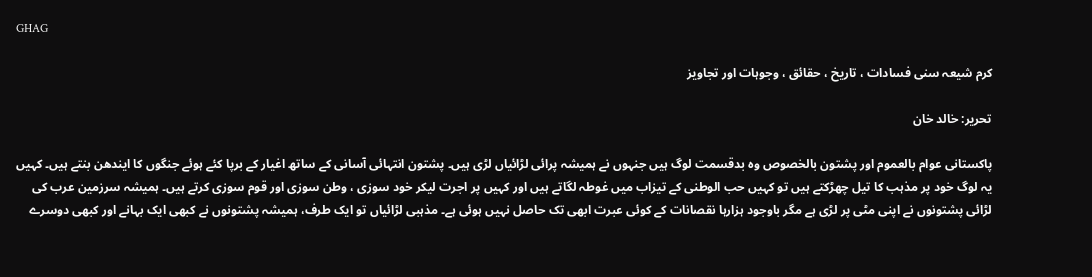GHAG

کرم شیعہ سنی فسادات ، تاریخ ، حقائق ، وجوہات اور تجاویز

تحریر: خالد خان

پاکستانی عوام بالعموم اور پشتون بالخصوص وہ بدقسمت لوگ ہیں جنہوں نے ہمیشہ پرائی لڑائیاں لڑی ہیں۔ پشتون انتہائی آسانی کے ساتھ اغیار کے برپا کئے ہوئے جنگوں کا ایندھن بنتے ہیں۔ کہیں یہ لوگ خود پر مذہب کا تیل چھڑکتے ہیں تو کہیں حب الوطنی کے تیزاب میں غوطہ لگاتے ہیں اور کہیں پر اجرت لیکر خود سوزی ، وطن سوزی اور قوم سوزی کرتے ہیں۔ ہمیشہ سرزمین عرب کی لڑائی پشتونوں نے اپنی مٹی پر لڑی ہے مگر باوجود ہزارہا نقصانات کے کوئی عبرت ابھی تک حاصل نہیں ہوئی ہے۔ مذہبی لڑائیاں تو ایک طرف، ہمیشہ پشتونوں نے کبھی ایک بہانے اور کبھی دوسرے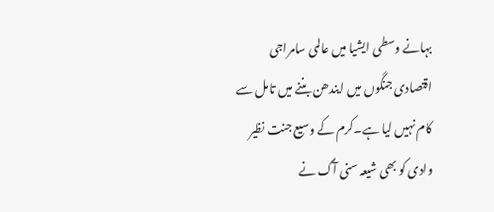بہانے وسطی ایشیا میں عالمی سامراجی اقتصادی جنگوں میں ایندھن بننے میں تامل سے کام نہیں لیا ہے۔کرم کے وسیع جنت نظیر وادی کو بھی شیعہ سنی آگ نے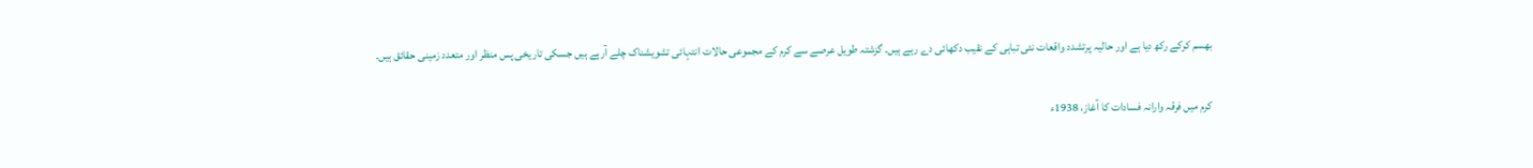بھسم کرکے رکھ دیا ہے اور حالیہ پرتشدد واقعات نئی تباہی کے نقیب دکھائی دے رہے ہیں۔ گزشتہ طویل عرصے سے کرم کے مجموعی حالات انتہائی تشویشناک چلے آرہے ہیں جسکی تاریخی پس منظر اور متعدد زمینی حقائق ہیں۔

کرم میں فرقہ وارانہ فسادات کا آغاز، 1938ء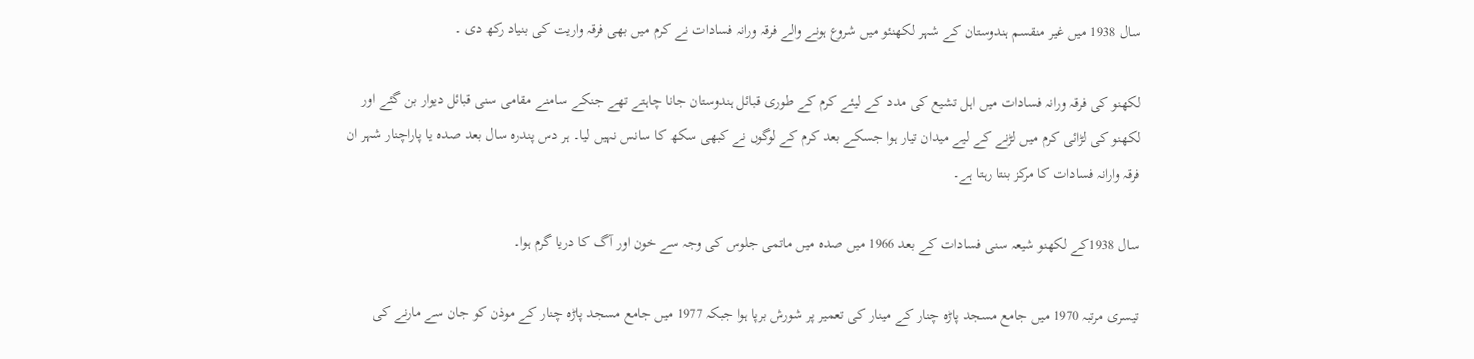سال 1938 میں غیر منقسم ہندوستان کے شہر لکھنئو میں شروع ہونے والے فرقہ ورانہ فسادات نے کرم میں بھی فرقہ واریت کی بنیاد رکھ دی ۔

لکھنو کی فرقہ ورانہ فسادات میں اہل تشیع کی مدد کے لیئے کرم کے طوری قبائل ہندوستان جانا چاہتے تھے جنکے سامنے مقامی سنی قبائل دیوار بن گئے اور لکھنو کی لڑائی کرم میں لڑنے کے لیے میدان تیار ہوا جسکے بعد کرم کے لوگوں نے کبھی سکھ کا سانس نہیں لیا۔ ہر دس پندرہ سال بعد صدہ یا پاراچنار شہر ان فرقہ وارانہ فسادات کا مرکز بنتا رہتا ہے۔

سال 1938کے لکھنو شیعہ سنی فسادات کے بعد 1966 میں صدہ میں ماتمی جلوس کی وجہ سے خون اور آگ کا دریا گرم ہوا۔

تیسری مرتبہ 1970 میں جامع مسجد پاڑہ چنار کے مینار کی تعمیر پر شورش برپا ہوا جبکہ 1977 میں جامع مسجد پاڑہ چنار کے موذن کو جان سے مارنے کی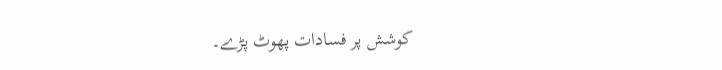کوشش پر فسادات پھوٹ پڑے۔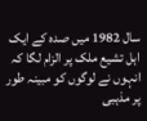سال 1982 میں صدہ کے ایک اہل تشیع ملک پر الزام لگا کہ انہوں نے لوگوں کو مبینہ طور پر مذہبی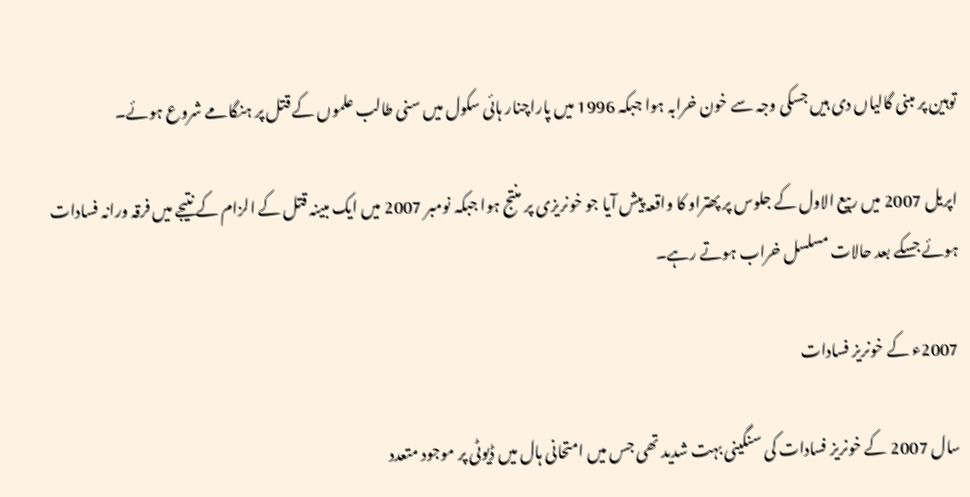توہین پر مبنی گالیاں دی ہیں جسکی وجہ سے خون خرابہ ہوا جبکہ 1996 میں پاراچنار ہائی سکول میں سنی طالب علموں کے قتل پر ہنگامے شروع ہوئے۔

اپریل 2007 میں ربیع الاول کے جلوس پر پھتراو کا واقعہ پیش آیا جو خونریزی پر منتج ہوا جبکہ نومبر 2007 میں ایک مبینہ قتل کے الزام کے نتیجے میں فرقہ ورانہ فسادات ہوئے جسکے بعد حالات مسلسل خراب ہوتے رہے۔

2007ء کے خونریز فسادات

سال 2007 کے خونریز فسادات کی سنگینی بہت شدید تھی جس میں امتحانی ہال میں ڈیوٹی پر موجود متعدد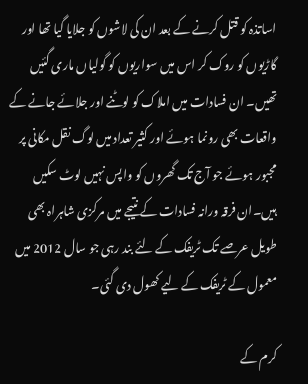اساتذہ کو قتل کرنے کے بعد ان کی لاشوں کو جلایا گیا تھا اور گاڑیوں کو روک کر اس میں سواریوں کو گولیاں ماری گئیں تھیں۔ ان فسادات میں املاک کو لوٹنے اور جلائے جانے کے واقعات بھی رونما ہوئے اور کثیر تعداد میں لوگ نقل مکانی پر مجبور ہوئے جو آج تک گھروں کو واپس نہیں لوٹ سکیں ہیں۔ان فرقہ ورانہ فسادات کے نتیجے میں مرکزی شاہراہ بھی طویل عرصے تک ٹریفک کے لئے بند رہی جو سال 2012 میں معمول کے ٹریفک کے لیے کھول دی گئی۔

کرم کے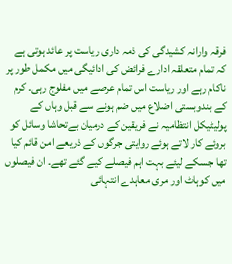فرقہ وارانہ کشیدگی کی ذمہ داری ریاست پر عائد ہوتی ہے کہ تمام متعلقہ ادارے فرائض کی ادائیگی میں مکمل طور پر ناکام رہے اور ریاست اس تمام عرصے میں مفلوج رہی۔ کرم کے بندوبستی اضلاع میں ضم ہونے سے قبل وہاں کے پولیٹیکل انتظامیہ نے فریقین کے درمیان بےتحاشا وسائل کو بروئے کار لاتے ہوئے روایتی جرگوں کے ذریعے امن قائم کیا تھا جسکے لیئے بہت اہم فیصلے کیے گئے تھے۔ ان فیصلوں میں کوہاٹ اور مری معاہدے انتہائی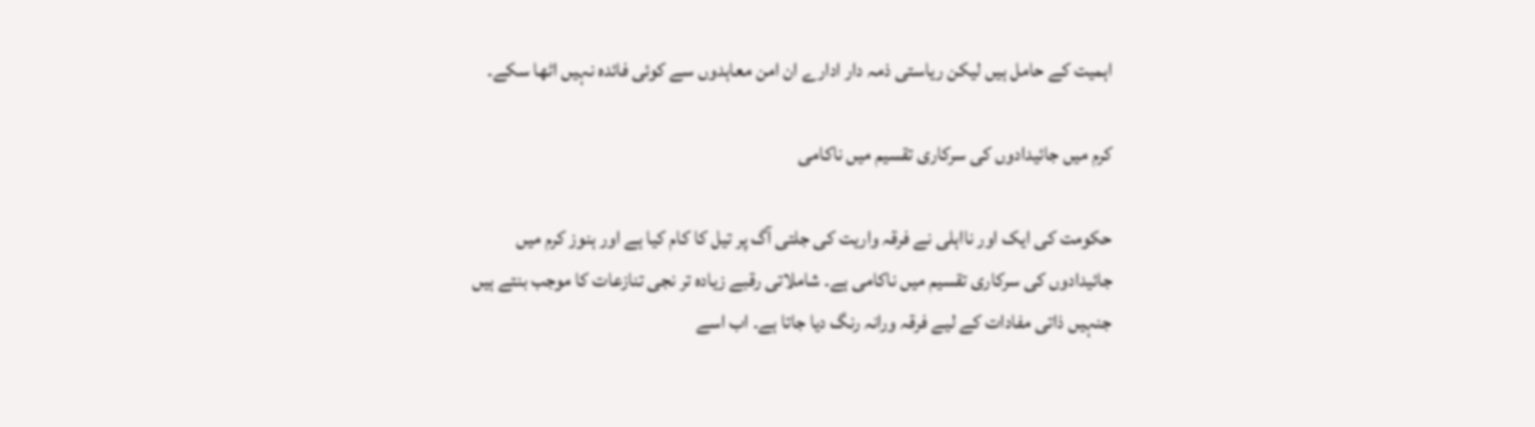اہمیت کے حامل ہیں لیکن ریاستی ذمہ دار ادارے ان امن معاہدوں سے کوئی فائدہ نہیں اٹھا سکے۔

کرم میں جائیدادوں کی سرکاری تقسیم میں ناکامی

حکومت کی ایک اور نااہلی نے فرقہ واریت کی جلتی آگ پر تیل کا کام کیا ہے اور ہنوز کرم میں جائیدادوں کی سرکاری تقسیم میں ناکامی ہے۔ شاملاتی رقبے زیادہ تر نجی تنازعات کا موجب بنتے ہیں جنہیں ذاتی مفادات کے لیے فرقہ ورانہ رنگ دیا جاتا ہے۔ اب اسے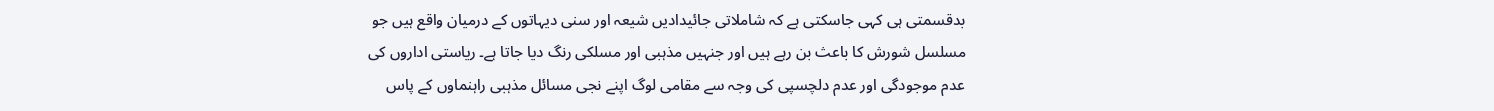بدقسمتی ہی کہی جاسکتی ہے کہ شاملاتی جائیدادیں شیعہ اور سنی دیہاتوں کے درمیان واقع ہیں جو مسلسل شورش کا باعث بن رہے ہیں اور جنہیں مذہبی اور مسلکی رنگ دیا جاتا ہے۔ ریاستی اداروں کی عدم موجودگی اور عدم دلچسپی کی وجہ سے مقامی لوگ اپنے نجی مسائل مذہبی راہنماوں کے پاس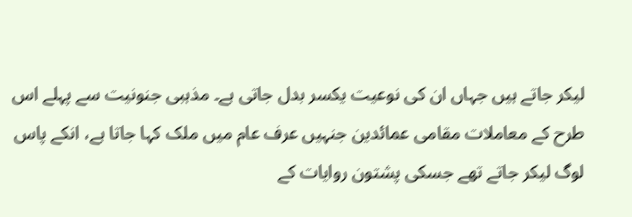لیکر جاتے ہیں جہاں ان کی نوعیت یکسر بدل جاتی ہے۔ مذہبی جنونیت سے پہلے اس طرح کے معاملات مقامی عمائدین جنہیں عرف عام میں ملک کہا جاتا ہے، انکے پاس لوگ لیکر جاتے تھے جسکی پشتون روایات کے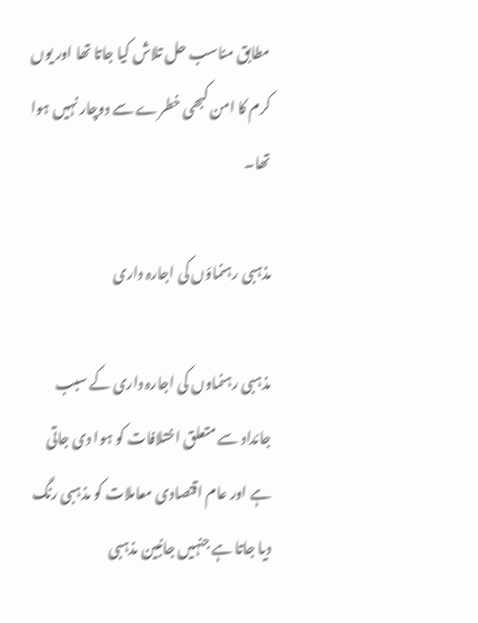مطابق مناسب حل تلاش کیا جاتا تھا اور یوں کرم کا امن کبھی خطرے سے دوچار نہیں ہوا تھا۔

مذہبی رہنماؤں کی اجارہ داری

مذہبی رہنماوں کی اجارہ داری کے سبب جائداد سے متعلق اختلافات کو ہوا دی جاتی ہے اور عام اقتصادی معاملات کو مذہبی رنگ دیا جاتا ہے جنہیں جانبین مذہبی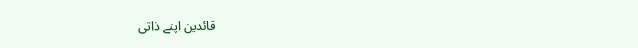قائدین اپنے ذاتی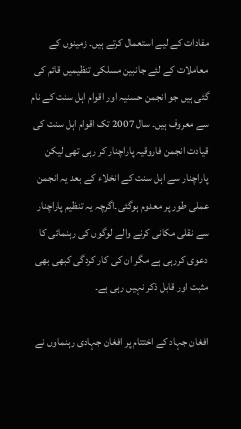مفادات کے لیے استعمال کرتے ہیں۔ زمینوں کے معاملات کے لئے جانبین مسلکی تنظیمیں قائم کی گئی ہیں جو انجمن حسنیہ اور اقوام اہل سنت کے نام سے معروف ہیں۔ سال 2007 تک اقوام اہل سنت کی قیادت انجمن فاروقیہ پاراچنار کر رہی تھی لیکن پاراچنار سے اہل سنت کے انخلاء کے بعد یہ انجمن عملی طور پر معدوم ہوگئی۔اگرچہ یہ تنظیم پاراچنار سے نقلی مکانی کرنے والے لوگوں کی رہنمائی کا دعوی کررہی ہے مگر ان کی کار کردگی کبھی بھی مثبت اور قابل ذکر نہیں رہی ہے۔

افغان جہاد کے اختتام پر افغان جہادی رہنماوں نے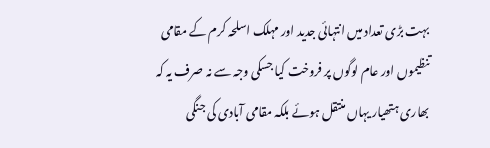بہت بڑی تعداد میں انتہائی جدید اور مہلک اسلحہ کرم کے مقامی تنظیموں اور عام لوگوں پر فروخت کیا جسکی وجہ سے نہ صرف یہ کہ بھاری ہتھیار یہاں منتقل ہوئے بلکہ مقامی آبادی کی جنگی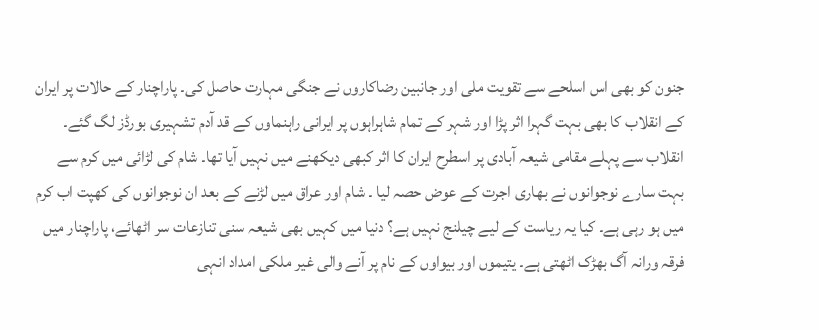جنون کو بھی اس اسلحے سے تقویت ملی اور جانبین رضاکاروں نے جنگی مہارت حاصل کی۔ پاراچنار کے حالات پر ایران کے انقلاب کا بھی بہت گہرا اثر پڑا اور شہر کے تمام شاہراہوں پر ایرانی راہنماوں کے قد آدم تشہیری بورڈز لگ گئے۔ انقلاب سے پہلے مقامی شیعہ آبادی پر اسطرح ایران کا اثر کبھی دیکھنے میں نہیں آیا تھا۔ شام کی لڑائی میں کرم سے بہت سارے نوجوانوں نے بھاری اجرت کے عوض حصہ لیا ۔ شام اور عراق میں لڑنے کے بعد ان نوجوانوں کی کھپت اب کرم میں ہو رہی ہے۔ کیا یہ ریاست کے لیے چیلنج نہیں ہے؟ دنیا میں کہیں بھی شیعہ سنی تنازعات سر اٹھائے، پاراچنار میں فرقہ ورانہ آگ بھڑک اٹھتی ہے۔ یتیموں اور بیواوں کے نام پر آنے والی غیر ملکی امداد انہی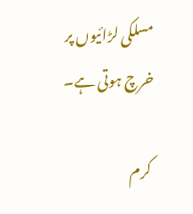مسلکی لڑائیوں پر خرچ ہوتی ہے۔

کرم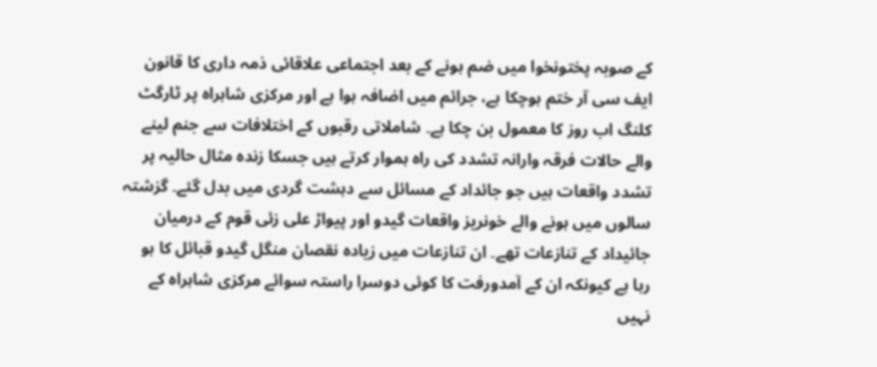کے صوبہ پختونخوا میں ضم ہونے کے بعد اجتماعی علاقائی ذمہ داری کا قانون ایف سی آر ختم ہوچکا ہے، جرائم میں اضافہ ہوا ہے اور مرکزی شاہراہ پر ٹارگٹ کلنگ اب روز کا معمول بن چکا ہے۔ شاملاتی رقبوں کے اختلافات سے جنم لینے والے حالات فرقہ وارانہ تشدد کی راہ ہموار کرتے ہیں جسکا زندہ مثال حالیہ پر تشدد واقعات ہیں جو جائداد کے مسائل سے دہشت گردی میں بدل گئے۔ گزشتہ سالوں میں ہونے والے خونریز واقعات گیدو اور پیواڑ علی زئی قوم کے درمیان جائیداد کے تنازعات تھے۔ ان تنازعات میں زیادہ نقصان منگل گیدو قبائل کا ہو رہا ہے کیونکہ ان کے آمدورفت کا کوئی دوسرا راستہ سوائے مرکزی شاہراہ کے نہیں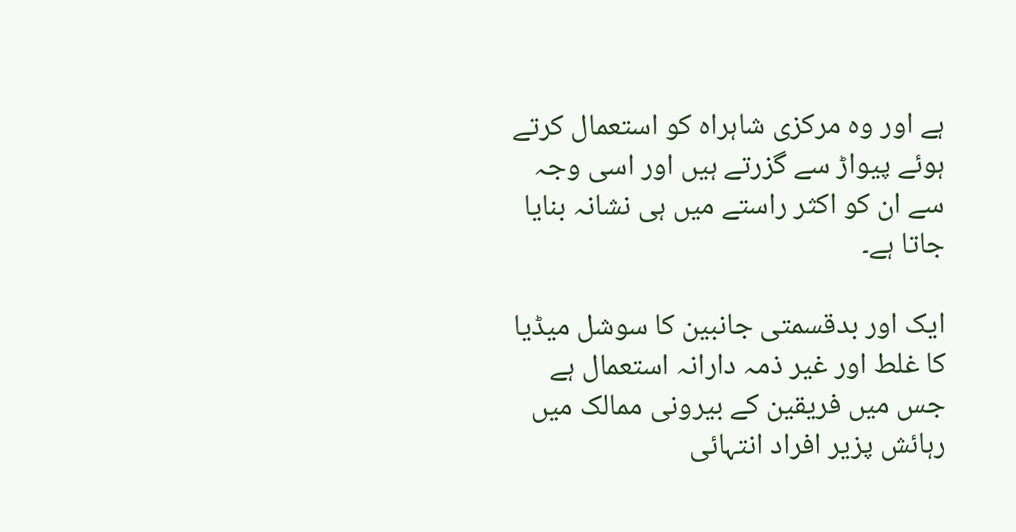ہے اور وہ مرکزی شاہراہ کو استعمال کرتے ہوئے پیواڑ سے گزرتے ہیں اور اسی وجہ سے ان کو اکثر راستے میں ہی نشانہ بنایا جاتا ہے۔

ایک اور بدقسمتی جانبین کا سوشل میڈیا کا غلط اور غیر ذمہ دارانہ استعمال ہے جس میں فریقین کے بیرونی ممالک میں رہائش پزیر افراد انتہائی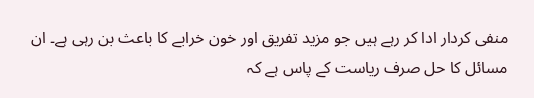منفی کردار ادا کر رہے ہیں جو مزید تفریق اور خون خرابے کا باعث بن رہی ہے۔ ان مسائل کا حل صرف ریاست کے پاس ہے کہ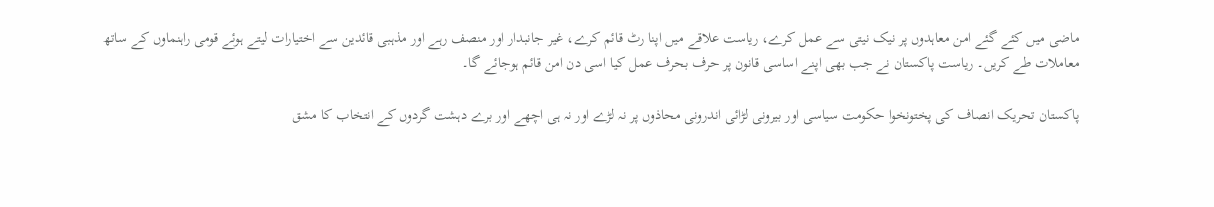ماضی میں کئے گئے امن معاہدوں پر نیک نیتی سے عمل کرے، ریاست علاقے میں اپنا رٹ قائم کرے، غیر جانبدار اور منصف رہے اور مذہبی قائدین سے اختیارات لیتے ہوئے قومی راہنماوں کے ساتھ معاملات طے کریں۔ ریاست پاکستان نے جب بھی اپنے اساسی قانون پر حرف بحرف عمل کیا اسی دن امن قائم ہوجائے گا۔

پاکستان تحریک انصاف کی پختونخوا حکومت سیاسی اور بیرونی لڑائی اندرونی محاذوں پر نہ لڑے اور نہ ہی اچھے اور برے دہشت گردوں کے انتخاب کا مشق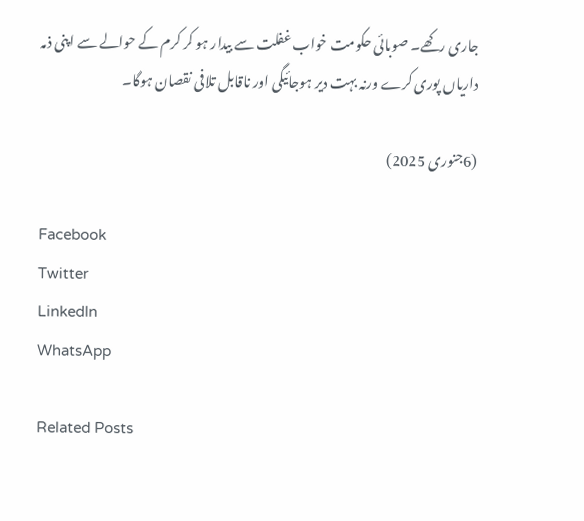جاری رکھے۔ صوبائی حکومت خواب غفلت سے بیدار ہو کر کرم کے حوالے سے اپنی ذمہ داریاں پوری کرے ورنہ بہت دیر ہوجائیگی اور ناقابل تلافی نقصان ہوگا۔

(6جنوری 2025)

Facebook
Twitter
LinkedIn
WhatsApp

Related Posts